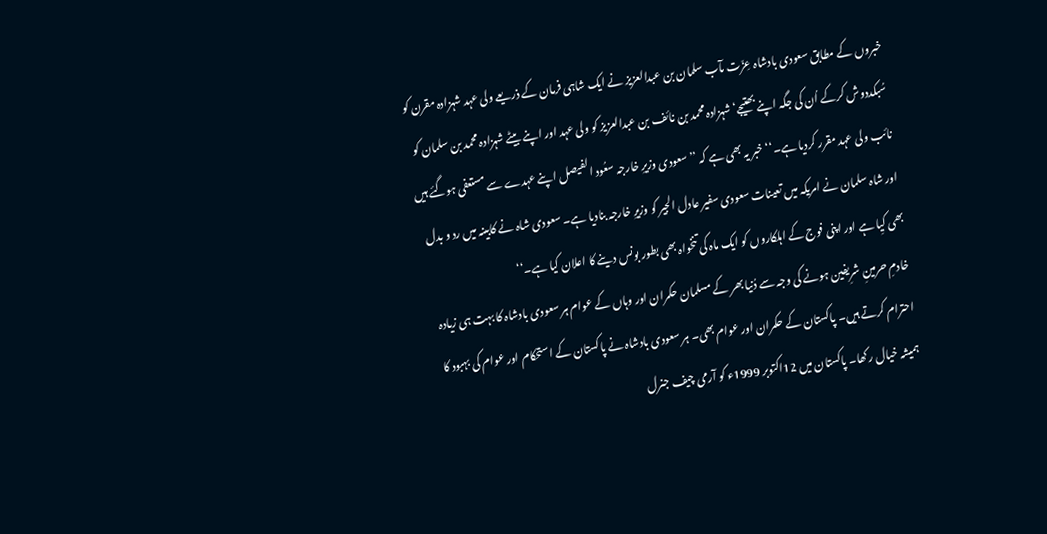خبروں کے مطابق سعودی بادشاہ عِزّت مآب سلمان بن عبدالعزیز نے ایک شاہی فرمان کے ذریعے ولی عہد شہزادہ مقرن کو سُبکددوش کرکے اُن کی جگہ اپنے بھتیجے‘ شہزادہ محمد بن نائف بن عبدالعزیز کو ولی عہد اور اپنے بیٹے شہزادہ محمد بن سلمان کو نائب ولی عہد مقرر کردیا ہے۔‘‘ خبر یہ بھی ہے کہ ’’سعودی وزیرِ خارجہ سعُود الفیصل اپنے عہدے سے مستعفی ہوگئے ہیں اور شاہ سلمان نے امریکہ میں تعینات سعودی سفیر عادل الجیر کو وزیرِ خارجہ بنادیا ہے۔ سعودی شاہ نے کابینہ میں رد و بدل بھی کیِا ہے اور اپنی فوج کے اہلکاروں کو ایک ماہ کی تنخواہ بھی بطور بونس دینے کا اعلان کیا ہے۔‘‘
خادمِ حرمینِ شرِیفین ہونے کی وجہ سے دُنیا بھر کے مسلمان حکمران اور وہاں کے عوام ہر سعودی بادشاہ کا بہت ہی زیادہ احترام کرتے ہیں۔ پاکستان کے حکمران اور عوام بھی۔ ہر سعودی بادشاہ نے پاکستان کے استحکام اور عوام کی بہبود کا ہمیشہ خیال رکھا۔ پاکستان میں 12اکتوبر 1999ء کو آرمی چیف جنرل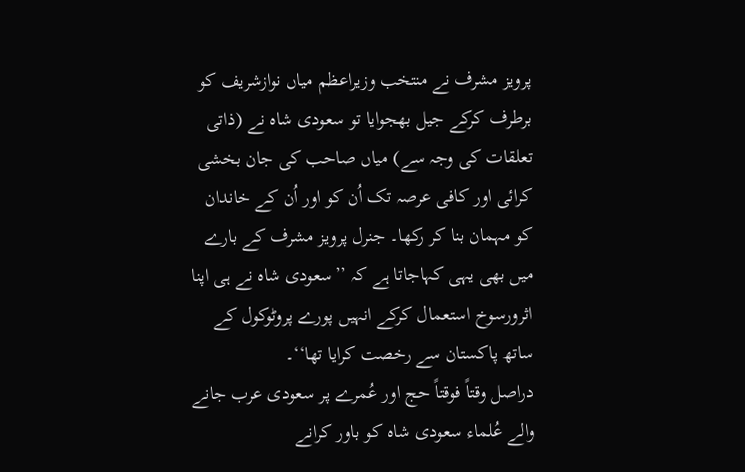پرویز مشرف نے منتخب وزیراعظم میاں نوازشریف کو برطرف کرکے جیل بھجوایا تو سعودی شاہ نے (ذاتی تعلقات کی وجہ سے) میاں صاحب کی جان بخشی کرائی اور کافی عرصہ تک اُن کو اور اُن کے خاندان کو مہمان بنا کر رکھا۔ جنرل پرویز مشرف کے بارے میں بھی یہی کہاجاتا ہے کہ ’’سعودی شاہ نے ہی اپنا اثرورسوخ استعمال کرکے انہیں پورے پروٹوکول کے ساتھ پاکستان سے رخصت کرایا تھا‘‘۔
دراصل وقتاً فوقتاً حج اور عُمرے پر سعودی عرب جانے والے عُلماء سعودی شاہ کو باور کرانے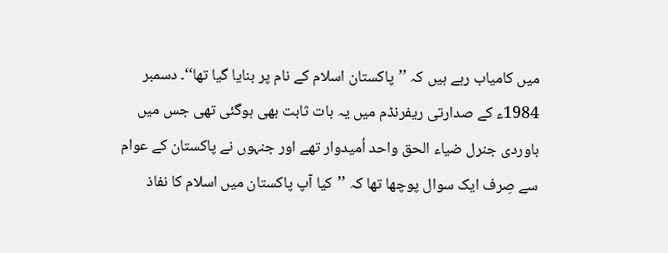میں کامیاب رہے ہیں کہ ’’پاکستان اسلام کے نام پر بنایا گیا تھا‘‘۔ دسمبر 1984ء کے صدارتی ریفرنڈم میں یہ بات ثابت بھی ہوگئی تھی جس میں باوردی جنرل ضیاء الحق واحد اُمیدوار تھے اور جنہوں نے پاکستان کے عوام سے صِرف ایک سوال پوچھا تھا کہ ’’کیا آپ پاکستان میں اسلام کا نفاذ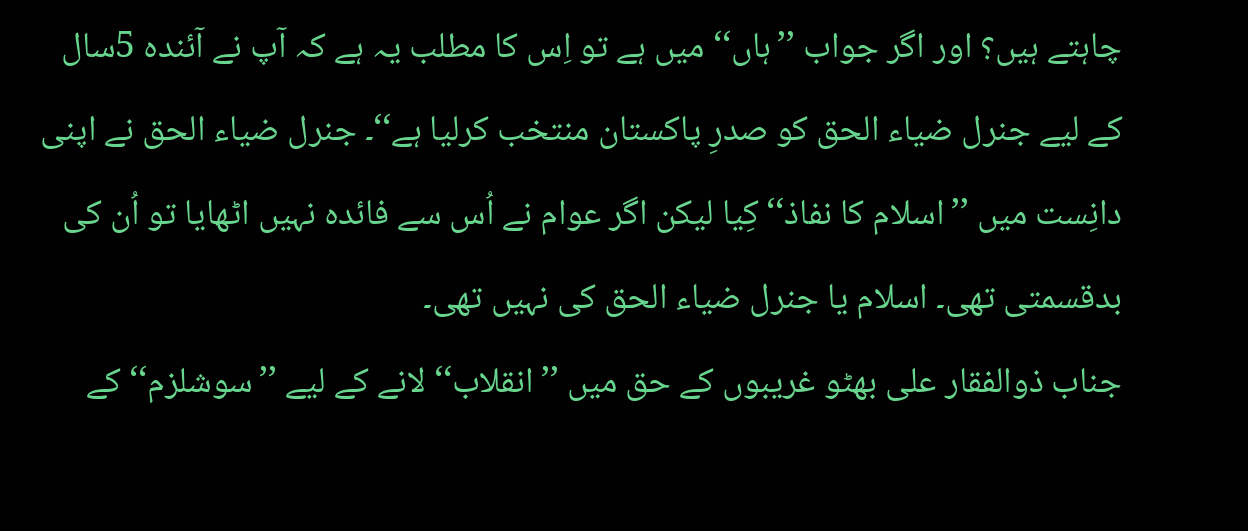چاہتے ہیں؟ اور اگر جواب ’’ہاں‘‘ میں ہے تو اِس کا مطلب یہ ہے کہ آپ نے آئندہ 5سال کے لیے جنرل ضیاء الحق کو صدرِ پاکستان منتخب کرلیا ہے‘‘۔ جنرل ضیاء الحق نے اپنی دانِست میں ’’اسلام کا نفاذ‘‘ کِیا لیکن اگر عوام نے اُس سے فائدہ نہیں اٹھایا تو اُن کی بدقسمتی تھی۔ اسلام یا جنرل ضیاء الحق کی نہیں تھی۔
جناب ذوالفقار علی بھٹو غریبوں کے حق میں ’’انقلاب‘‘ لانے کے لیے ’’سوشلزم‘‘ کے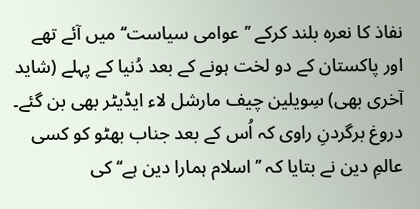نفاذ کا نعرہ بلند کرکے ’’عوامی سیاست‘‘ میں آئے تھے اور پاکستان کے دو لخت ہونے کے بعد دُنیا کے پہلے (شاید آخری بھی) سِویلین چیف مارشل لاء ایڈیٹر بھی بن گئے۔ دروغ برگردنِ راوی کہ اُس کے بعد جناب بھٹو کو کسی عالمِ دین نے بتایا کہ ’’اسلام ہمارا دین ہے‘‘ کی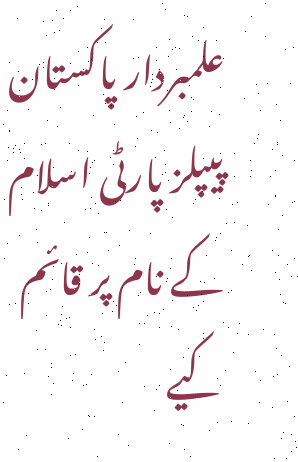علمبردار پاکستان پیپلز پارٹی اسلام کے نام پر قائم کیے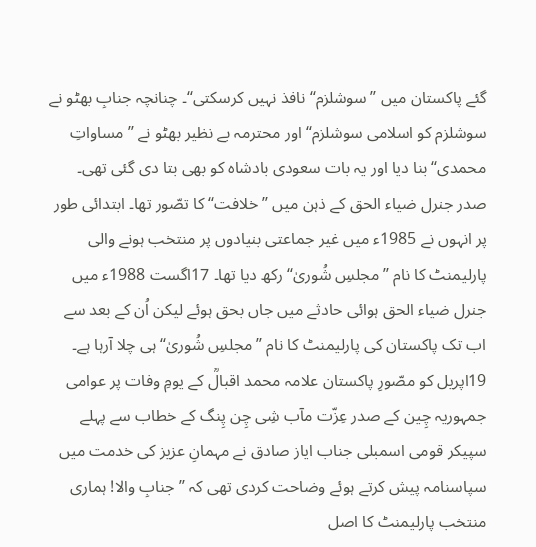گئے پاکستان میں ’’سوشلزم‘‘ نافذ نہیں کرسکتی‘‘۔ چنانچہ جنابِ بھٹو نے سوشلزم کو اسلامی سوشلزم‘‘ اور محترمہ بے نظیر بھٹو نے ’’مساواتِ محمدی‘‘ بنا دیا اور یہ بات سعودی بادشاہ کو بھی بتا دی گئی تھی۔
صدر جنرل ضیاء الحق کے ذہن میں ’’خلافت‘‘ کا تصّور تھا۔ ابتدائی طور پر انہوں نے 1985ء میں غیر جماعتی بنیادوں پر منتخب ہونے والی پارلیمنٹ کا نام ’’مجلسِ شُوریٰ‘‘ رکھ دیا تھا۔ 17اگست 1988ء میں جنرل ضیاء الحق ہوائی حادثے میں جاں بحق ہوئے لیکن اُن کے بعد سے اب تک پاکستان کی پارلیمنٹ کا نام ’’مجلسِ شُوریٰ‘‘ ہی چلا آرہا ہے۔ 19اپریل کو مصّورِ پاکستان علامہ محمد اقبالؒ کے یومِ وفات پر عوامی جمہوریہ چِین کے صدر عِزّت مآب شِی چِن پِنگ کے خطاب سے پہلے سپیکر قومی اسمبلی جناب ایاز صادق نے مہمانِ عزیز کی خدمت میں سپاسنامہ پیش کرتے ہوئے وضاحت کردی تھی کہ ’’جنابِ والا! ہماری منتخب پارلیمنٹ کا اصل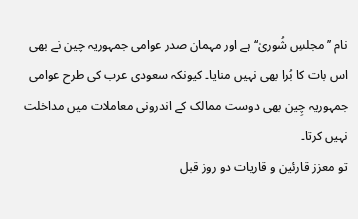نام ’’مجلسِ شُوریٰ‘‘ ہے اور مہمان صدر عوامی جمہوریہ چین نے بھی اس بات کا بُرا بھی نہیں منایا۔ کیونکہ سعودی عرب کی طرح عوامی جمہوریہ چِین بھی دوست ممالک کے اندرونی معاملات میں مداخلت نہیں کرتا۔
تو معزز قارئین و قاریات دو روز قبل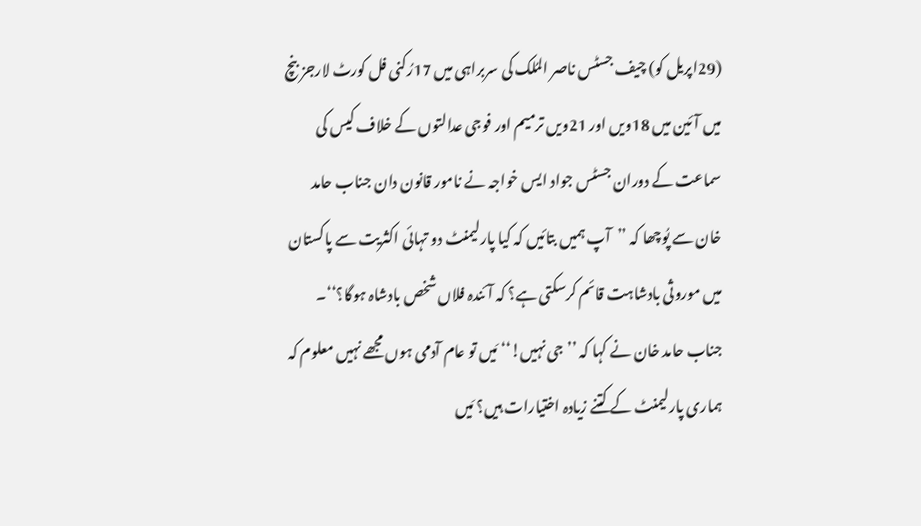(29اپریل کو) چیف جسٹس ناصر المُلک کی سربراہی میں 17رُکنی فل کورٹ لارجز بنچ میں آئین میں 18ویں اور 21ویں ترمیم اور فوجی عدالتوں کے خلاف کیس کی سماعت کے دوران جسٹس جواد ایس خواجہ نے نامور قانون دان جناب حامد خان سے پُوچھا کہ ’’آپ ہمیں بتائیں کہ کیا پارلیمنٹ دو تہائی اکثریت سے پاکستان میں موروثی بادشاہت قائم کرسکتی ہے؟ کہ آئندہ فلاں شخص بادشاہ ہوگا؟‘‘۔ جناب حامد خان نے کہا کہ ’’جی نہیں!‘‘ مَیں تو عام آدمی ہوں مجھے نہیں معلوم کہ ہماری پارلیمنٹ کے کتنے زیادہ اختیارات ہیں؟ مَیں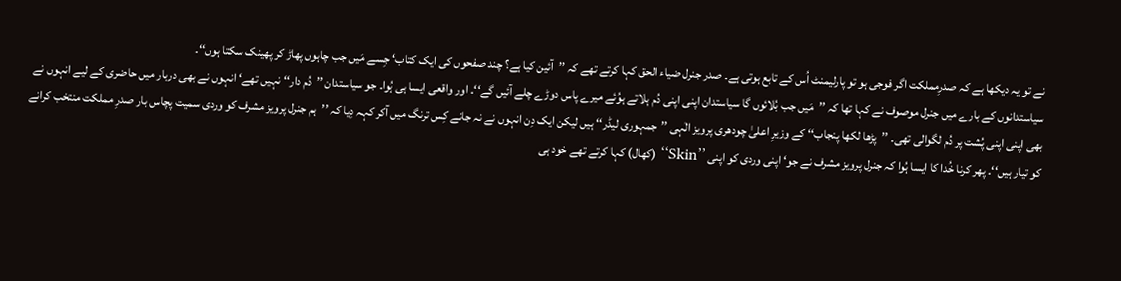نے تو یہ دیکھا ہے کہ صدرِمملکت اگر فوجی ہو تو پارلیمنٹ اُس کے تابع ہوتی ہے۔ صدر جنرل ضیاء الحق کہا کرتے تھے کہ ’’آئین کیا ہے؟ چند صفحوں کی ایک کتاب‘ جِسے مَیں جب چاہوں پھاڑ کر پھینک سکتا ہوں‘‘۔
سیاستدانوں کے بارے میں جنرل موصوف نے کہا تھا کہ ’’مَیں جب بُلائوں گا سیاستدان اپنی اپنی دُم ہلاتے ہوُئے میرے پاس دوڑے چلے آئیں گے‘‘۔ اور واقعی ایسا ہی ہُوا۔ جو سیاستدان ’’دُم دار‘‘ نہیں تھے‘ انہوں نے بھی دربار میں حاضری کے لیے انہوں نے بھی اپنی اپنی پُشت پر دُم لگوالی تھی۔ ’’پڑھا لکھا پنجاب‘‘ کے وزیرِ اعلیٰ چودھری پرویز الٰہی ’’جمہوری لیڈر‘‘ ہیں لیکن ایک دِن انہوں نے نہ جانے کِس ترنگ میں آکر کہہ دِیا کہ ’’ہم جنرل پرویز مشرف کو وردی سمیت پچاس بار صدرِ مملکت منتخب کرانے کو تیار ہیں‘‘۔ پھر کرنا خُدا کا ایسا ہُوا کہ جنرل پرویز مشرف نے جو‘ اپنی وردی کو اپنی ’’Skin‘‘ (کھال) کہا کرتے تھے خود ہی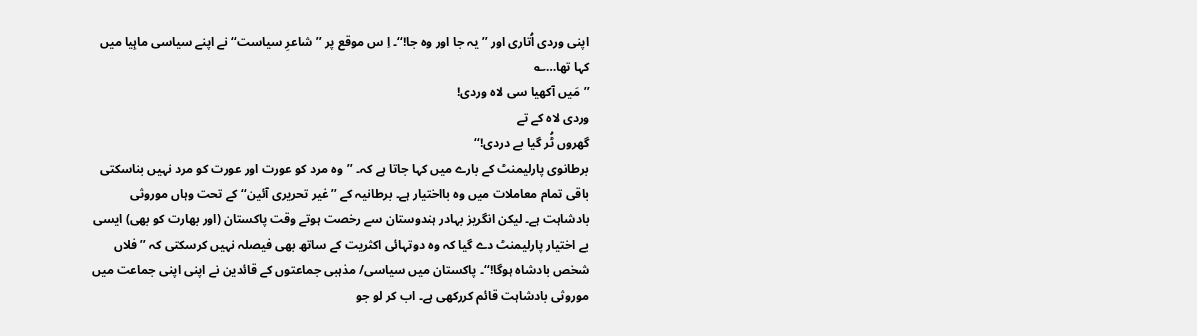اپنی وردی اُتاری اور ’’یہ جا اور وہ جا!‘‘۔ اِ س موقع پر ’’شاعرِ سیاست‘‘ نے اپنے سیاسی ماہِیا میں کہا تھا…؎
’’مَیں آکھیا سی لاہ وردی!
وردی لاہ کے تے
گھروں ٹُر گیا بے دردی!‘‘
برطانوی پارلیمنٹ کے بارے میں کہا جاتا ہے کہ۔ ’’وہ مرد کو عورت اور عورت کو مرد نہیں بناسکتی باقی تمام معاملات میں وہ بااختیار ہے۔ برطانیہ کے ’’غیر تحریری آئین‘‘ کے تحت وہاں موروثی بادشاہت ہے۔ لیکن انگریز بہادر ہندوستان سے رخصت ہوتے وقت پاکستان (اور بھارت کو بھی) ایسی بے اختیار پارلیمنٹ دے گیا کہ وہ دوتہائی اکثریت کے ساتھ بھی فیصلہ نہیں کرسکتی کہ ’’فلاں شخص بادشاہ ہوگا!‘‘۔ پاکستان میں سیاسی/ مذہبی جماعتوں کے قائدین نے اپنی اپنی جماعت میں موروثی بادشاہت قائم کررکھی ہے۔ اب کر لو جو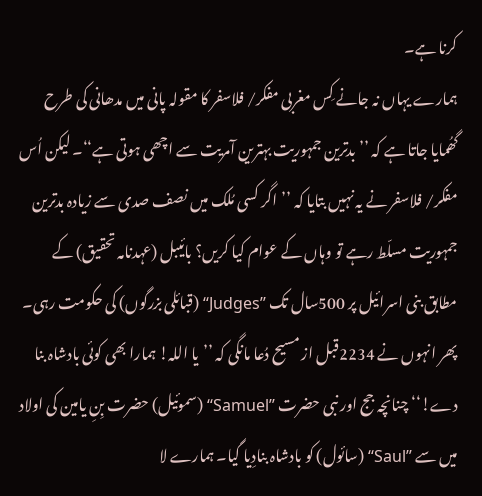کرنا ہے۔
ہمارے یہاں نہ جانے کِس مغربی مفکر/ فلاسفر کا مقولہ پانی میں مدھانی کی طرح گھُمایا جاتا ہے کہ ’’بدترین جمہوریت بہترین آمریت سے اچھی ہوتی ہے‘‘۔ لیکن اُس مفکر/ فلاسفر نے یہ نہیں بتایا کہ ’’اگر کسی مُلک میں نصف صدی سے زیادہ بدترین جمہوریت مسلّط رہے تو وہاں کے عوام کیا کریں؟ بائیبل (عہدنامہ تحقیق) کے مطابق بنی اسرائیل پر 500سال تک ’’Judges‘‘ (قبائلی بزرگوں) کی حکومت رہی۔ پھر انہوں نے 2234قبل از مسیح دُعا مانگی کہ ’’یا اللہ! ہمارا بھی کوئی بادشاہ بنا دے!‘‘ چنانچہ جج اور نبی حضرت ’’Samuel‘‘ (سموئیل) حضرت بِنِ یامین کی اولاد میں سے ’’Saul‘‘ (سائول) کو بادشاہ بنادِیا گیا۔ ہمارے لا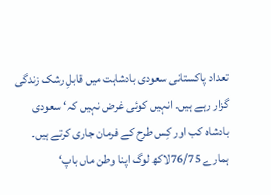تعداد پاکستانی سعودی بادشاہت میں قابلِ رشک زندگی گزار رہے ہیں۔ انہیں کوئی غرض نہیں کہ‘ سعودی بادشاہ کب اور کِس طرح کے فرمان جاری کرتے ہیں۔ ہمارے 76/75لاکھ لوگ اپنا وطن ماں باپ‘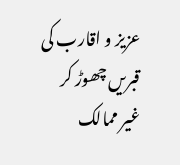عزیز و اقارب کی قبریں چھوڑ کر غیر ممالک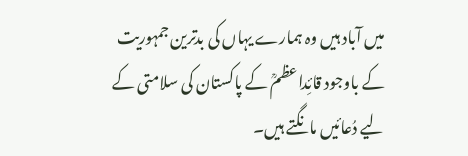میں آباد ہیں وہ ہمارے یہاں کی بدترین جمہوریت کے باوجود قائِداعظمؒ کے پاکستان کی سلامتی کے لیے دُعائیں مانگتے ہیں۔